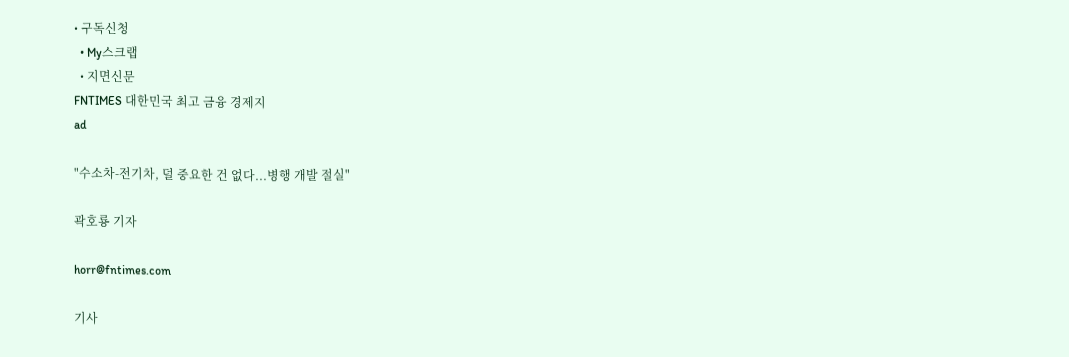• 구독신청
  • My스크랩
  • 지면신문
FNTIMES 대한민국 최고 금융 경제지
ad

"수소차-전기차, 덜 중요한 건 없다...병행 개발 절실"

곽호룡 기자

horr@fntimes.com

기사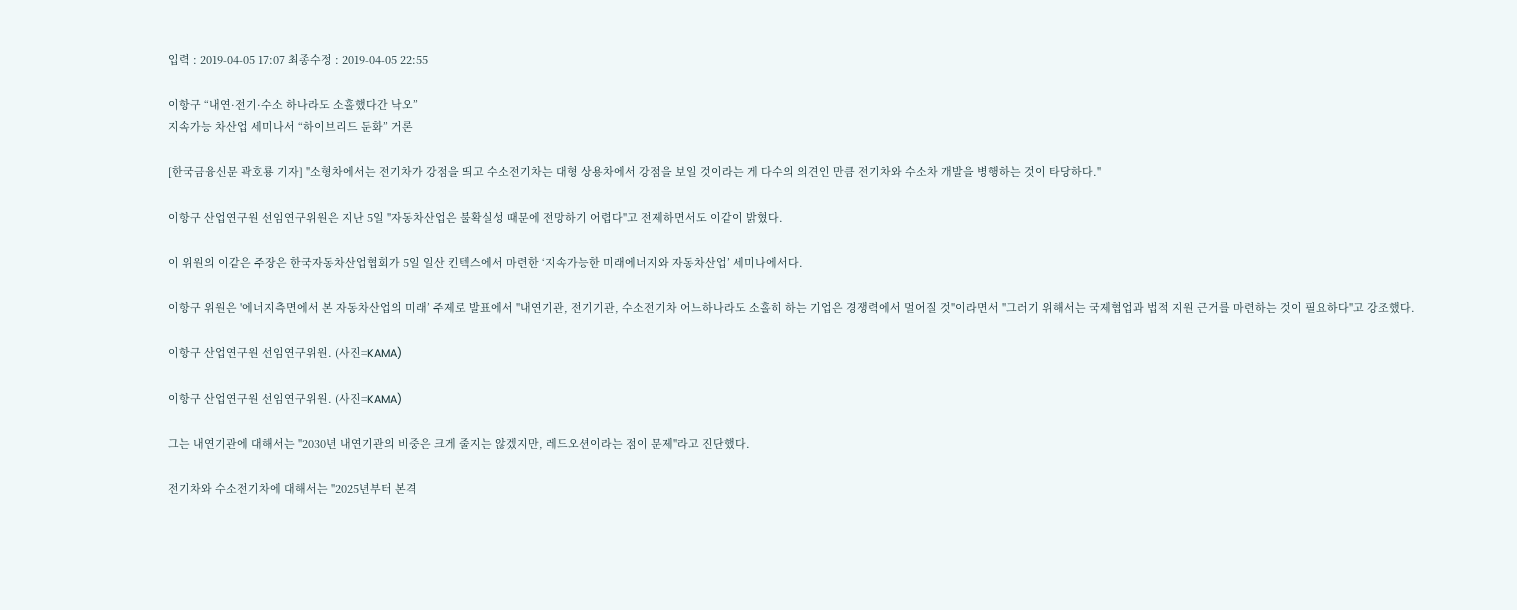입력 : 2019-04-05 17:07 최종수정 : 2019-04-05 22:55

이항구 “내연·전기·수소 하나라도 소홀했다간 낙오”
지속가능 차산업 세미나서 “하이브리드 둔화” 거론

[한국금융신문 곽호룡 기자] "소형차에서는 전기차가 강점을 띄고 수소전기차는 대형 상용차에서 강점을 보일 것이라는 게 다수의 의견인 만큼 전기차와 수소차 개발을 병행하는 것이 타당하다."

이항구 산업연구원 선임연구위원은 지난 5일 "자동차산업은 불확실성 때문에 전망하기 어렵다"고 전제하면서도 이같이 밝혔다.

이 위원의 이같은 주장은 한국자동차산업협회가 5일 일산 킨텍스에서 마련한 ‘지속가능한 미래에너지와 자동차산업’ 세미나에서다.

이항구 위원은 '에너지측면에서 본 자동차산업의 미래’ 주제로 발표에서 "내연기관, 전기기관, 수소전기차 어느하나라도 소홀히 하는 기업은 경쟁력에서 멀어질 것"이라면서 "그러기 위해서는 국제협업과 법적 지원 근거를 마련하는 것이 필요하다"고 강조했다.

이항구 산업연구원 선임연구위원. (사진=KAMA)

이항구 산업연구원 선임연구위원. (사진=KAMA)

그는 내연기관에 대해서는 "2030년 내연기관의 비중은 크게 줄지는 않겠지만, 레드오션이라는 점이 문제"라고 진단했다.

전기차와 수소전기차에 대해서는 "2025년부터 본격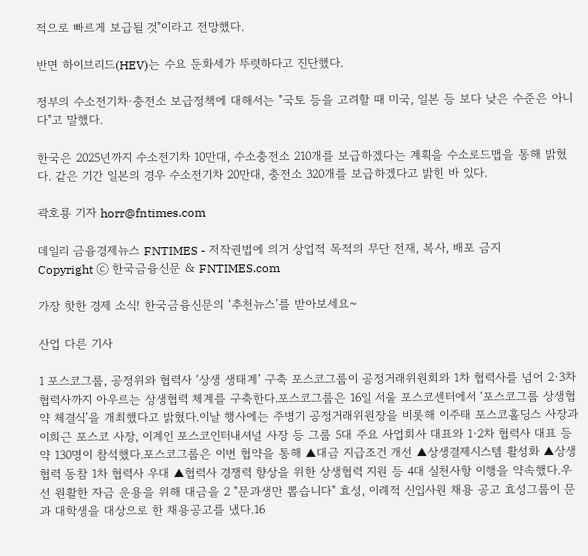적으로 빠르게 보급될 것"이라고 전망했다.

반면 하이브리드(HEV)는 수요 둔화세가 뚜렷하다고 진단했다.

정부의 수소전기차·충전소 보급정책에 대해서는 "국토 등을 고려할 때 미국, 일본 등 보다 낮은 수준은 아니다"고 말했다.

한국은 2025년까지 수소전기차 10만대, 수소충전소 210개를 보급하겠다는 계획을 수소로드맵을 통해 밝혔다. 같은 기간 일본의 경우 수소전기차 20만대, 충전소 320개를 보급하겠다고 밝힌 바 있다.

곽호룡 기자 horr@fntimes.com

데일리 금융경제뉴스 FNTIMES - 저작권법에 의거 상업적 목적의 무단 전재, 복사, 배포 금지
Copyright ⓒ 한국금융신문 & FNTIMES.com

가장 핫한 경제 소식! 한국금융신문의 ‘추천뉴스’를 받아보세요~

산업 다른 기사

1 포스코그룹, 공정위와 협력사 ‘상생 생태계’ 구축 포스코그룹이 공정거래위원회와 1차 협력사를 넘어 2·3차 협력사까지 아우르는 상생협력 체계를 구축한다.포스코그룹은 16일 서울 포스코센터에서 ‘포스코그룹 상생협약 체결식’을 개최했다고 밝혔다.이날 행사에는 주병기 공정거래위원장을 비롯해 이주태 포스코홀딩스 사장과 이희근 포스코 사장, 이계인 포스코인터내셔널 사장 등 그룹 5대 주요 사업회사 대표와 1·2차 협력사 대표 등 약 130명이 참석했다.포스코그룹은 이번 협약을 통해 ▲대금 지급조건 개선 ▲상생결제시스템 활성화 ▲상생협력 동참 1차 협력사 우대 ▲협력사 경쟁력 향상을 위한 상생협력 지원 등 4대 실천사항 이행을 약속했다.우선 원활한 자금 운용을 위해 대금을 2 "문과생만 뽑습니다" 효성, 이례적 신입사원 채용 공고 효성그룹이 문과 대학생을 대상으로 한 채용공고를 냈다.16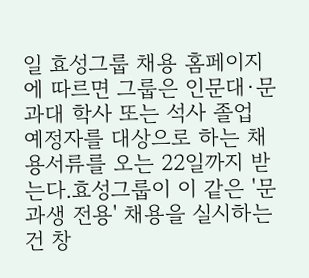일 효성그룹 채용 홈페이지에 따르면 그룹은 인문대·문과대 학사 또는 석사 졸업 예정자를 대상으로 하는 채용서류를 오는 22일까지 받는다.효성그룹이 이 같은 '문과생 전용' 채용을 실시하는 건 창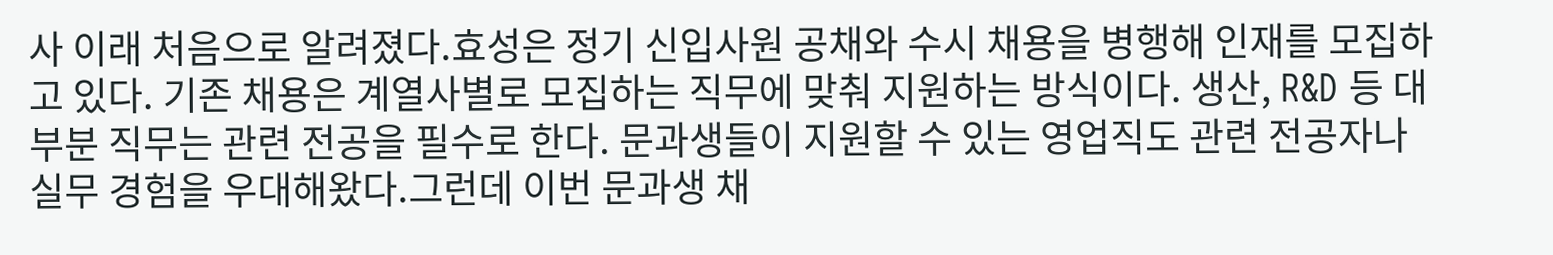사 이래 처음으로 알려졌다.효성은 정기 신입사원 공채와 수시 채용을 병행해 인재를 모집하고 있다. 기존 채용은 계열사별로 모집하는 직무에 맞춰 지원하는 방식이다. 생산, R&D 등 대부분 직무는 관련 전공을 필수로 한다. 문과생들이 지원할 수 있는 영업직도 관련 전공자나 실무 경험을 우대해왔다.그런데 이번 문과생 채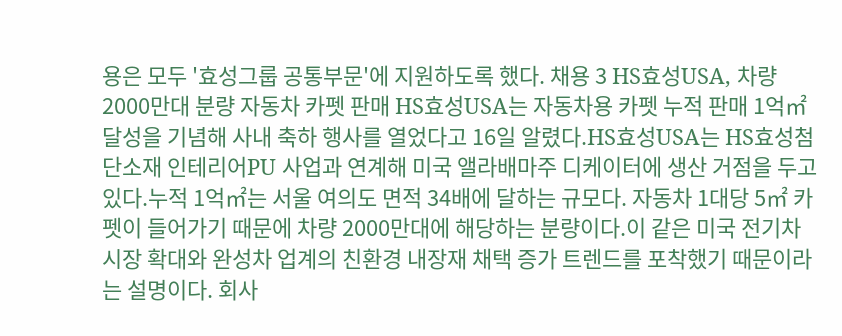용은 모두 '효성그룹 공통부문'에 지원하도록 했다. 채용 3 HS효성USA, 차량 2000만대 분량 자동차 카펫 판매 HS효성USA는 자동차용 카펫 누적 판매 1억㎡ 달성을 기념해 사내 축하 행사를 열었다고 16일 알렸다.HS효성USA는 HS효성첨단소재 인테리어PU 사업과 연계해 미국 앨라배마주 디케이터에 생산 거점을 두고 있다.누적 1억㎡는 서울 여의도 면적 34배에 달하는 규모다. 자동차 1대당 5㎡ 카펫이 들어가기 때문에 차량 2000만대에 해당하는 분량이다.이 같은 미국 전기차 시장 확대와 완성차 업계의 친환경 내장재 채택 증가 트렌드를 포착했기 때문이라는 설명이다. 회사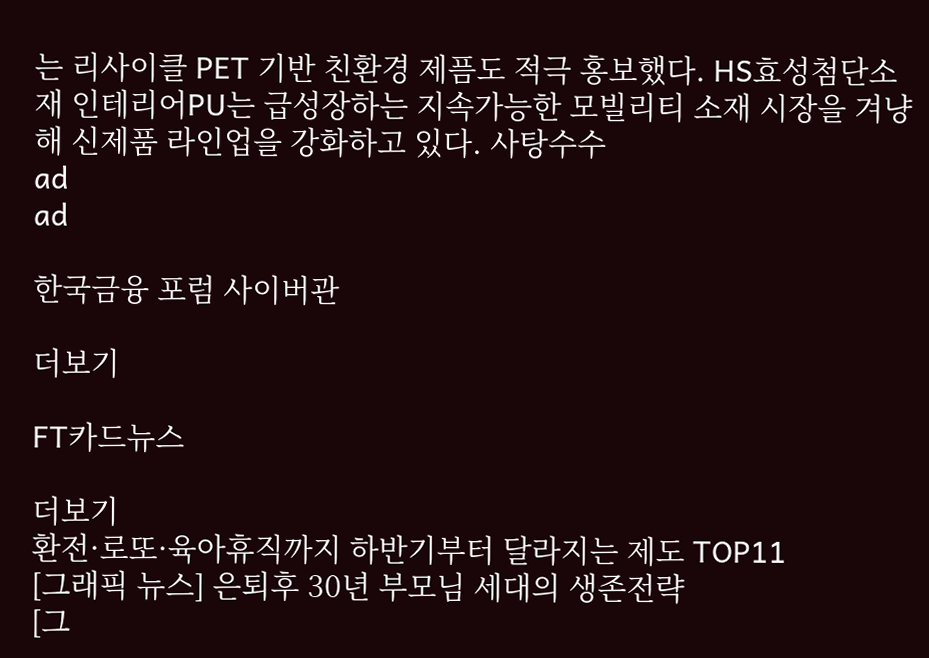는 리사이클 PET 기반 친환경 제픔도 적극 홍보했다. HS효성첨단소재 인테리어PU는 급성장하는 지속가능한 모빌리티 소재 시장을 겨냥해 신제품 라인업을 강화하고 있다. 사탕수수
ad
ad

한국금융 포럼 사이버관

더보기

FT카드뉴스

더보기
환전·로또·육아휴직까지 하반기부터 달라지는 제도 TOP11
[그래픽 뉴스] 은퇴후 30년 부모님 세대의 생존전략
[그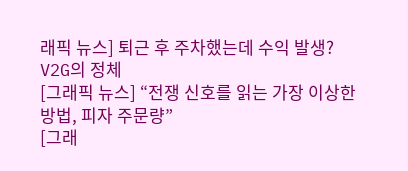래픽 뉴스] 퇴근 후 주차했는데 수익 발생? V2G의 정체
[그래픽 뉴스] “전쟁 신호를 읽는 가장 이상한 방법, 피자 주문량”
[그래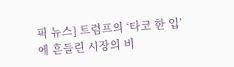픽 뉴스] 트럼프의 ‘타코 한 입’에 흔들린 시장의 비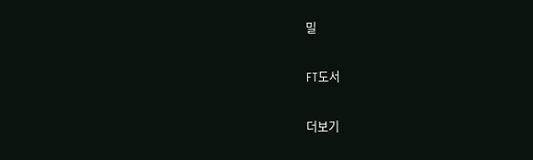밀

FT도서

더보기